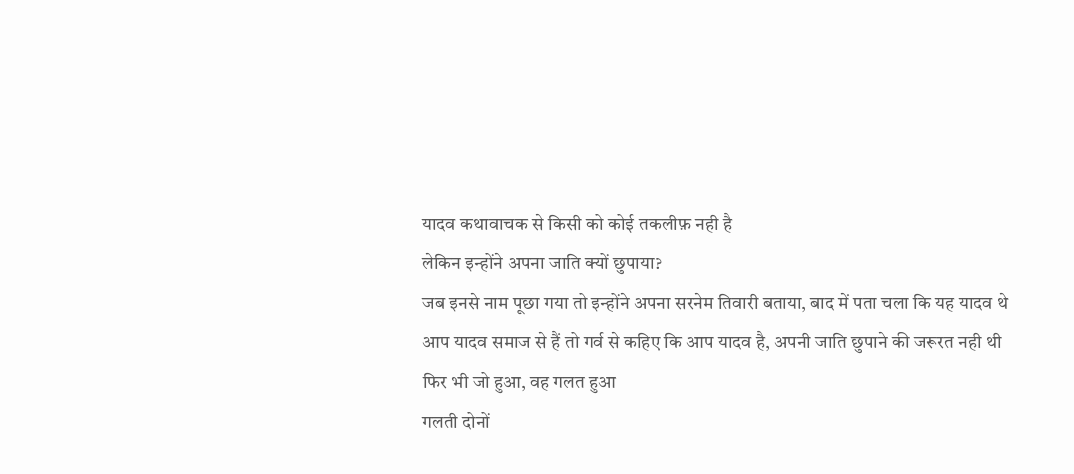यादव कथावाचक से किसी को कोई तकलीफ़ नही है
लेकिन इन्होंने अपना जाति क्यों छुपाया?
जब इनसे नाम पूछा गया तो इन्होंने अपना सरनेम तिवारी बताया, बाद में पता चला कि यह यादव थे
आप यादव समाज से हैं तो गर्व से कहिए कि आप यादव है, अपनी जाति छुपाने की जरूरत नही थी
फिर भी जो हुआ, वह गलत हुआ
गलती दोनों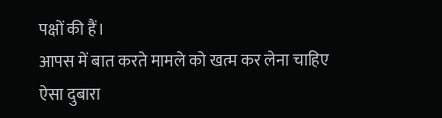पक्षों की हैं।
आपस में बात करते मामले को खत्म कर लेना चाहिए
ऐसा दुबारा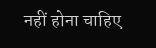नहीं होना चाहिए